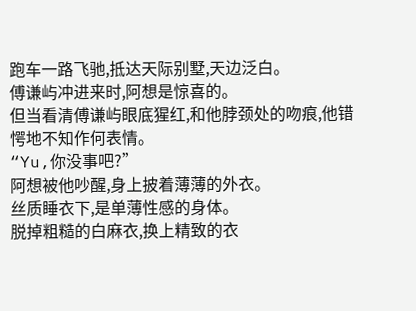跑车一路飞驰,抵达天际别墅,天边泛白。
傅谦屿冲进来时,阿想是惊喜的。
但当看清傅谦屿眼底猩红,和他脖颈处的吻痕,他错愕地不知作何表情。
“Yu,你没事吧?”
阿想被他吵醒,身上披着薄薄的外衣。
丝质睡衣下,是单薄性感的身体。
脱掉粗糙的白麻衣,换上精致的衣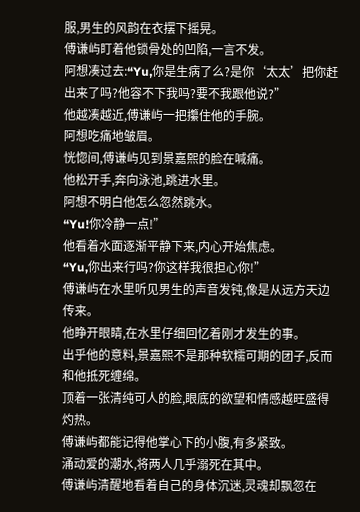服,男生的风韵在衣摆下摇晃。
傅谦屿盯着他锁骨处的凹陷,一言不发。
阿想凑过去:“Yu,你是生病了么?是你‘太太’把你赶出来了吗?他容不下我吗?要不我跟他说?”
他越凑越近,傅谦屿一把攥住他的手腕。
阿想吃痛地皱眉。
恍惚间,傅谦屿见到景嘉熙的脸在喊痛。
他松开手,奔向泳池,跳进水里。
阿想不明白他怎么忽然跳水。
“Yu!你冷静一点!”
他看着水面逐渐平静下来,内心开始焦虑。
“Yu,你出来行吗?你这样我很担心你!”
傅谦屿在水里听见男生的声音发钝,像是从远方天边传来。
他睁开眼睛,在水里仔细回忆着刚才发生的事。
出乎他的意料,景嘉熙不是那种软糯可期的团子,反而和他抵死缠绵。
顶着一张清纯可人的脸,眼底的欲望和情感越旺盛得灼热。
傅谦屿都能记得他掌心下的小腹,有多紧致。
涌动爱的潮水,将两人几乎溺死在其中。
傅谦屿清醒地看着自己的身体沉迷,灵魂却飘忽在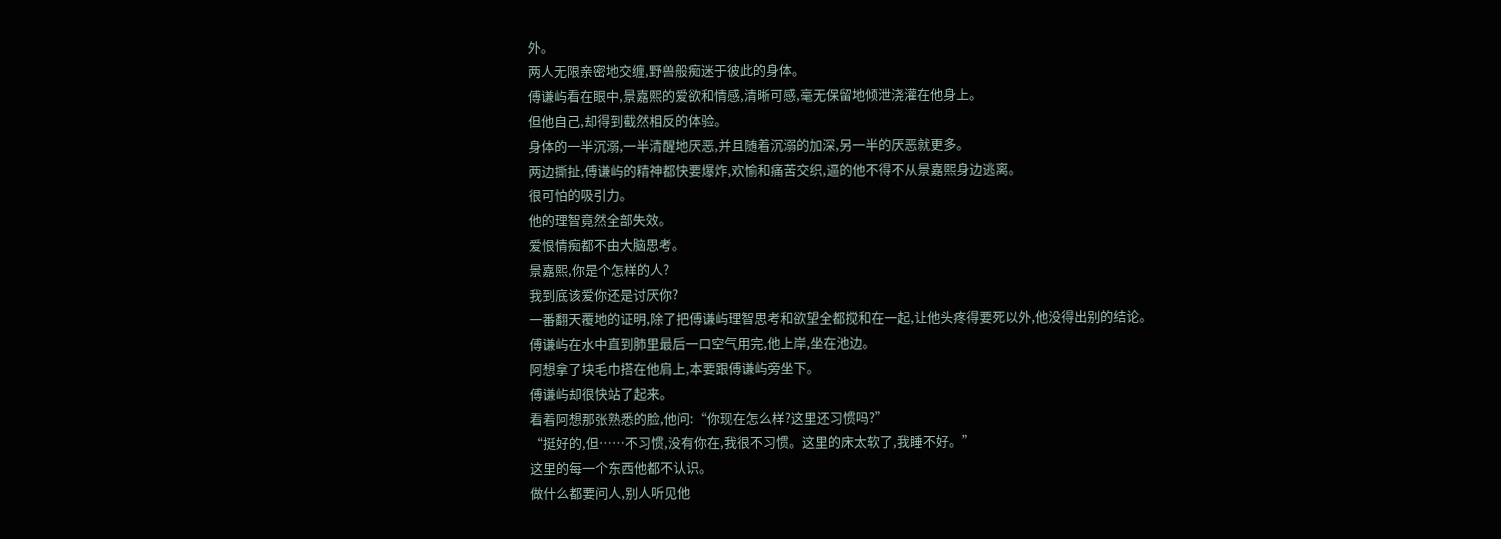外。
两人无限亲密地交缠,野兽般痴迷于彼此的身体。
傅谦屿看在眼中,景嘉熙的爱欲和情感,清晰可感,毫无保留地倾泄浇灌在他身上。
但他自己,却得到截然相反的体验。
身体的一半沉溺,一半清醒地厌恶,并且随着沉溺的加深,另一半的厌恶就更多。
两边撕扯,傅谦屿的精神都快要爆炸,欢愉和痛苦交织,逼的他不得不从景嘉熙身边逃离。
很可怕的吸引力。
他的理智竟然全部失效。
爱恨情痴都不由大脑思考。
景嘉熙,你是个怎样的人?
我到底该爱你还是讨厌你?
一番翻天覆地的证明,除了把傅谦屿理智思考和欲望全都搅和在一起,让他头疼得要死以外,他没得出别的结论。
傅谦屿在水中直到肺里最后一口空气用完,他上岸,坐在池边。
阿想拿了块毛巾搭在他肩上,本要跟傅谦屿旁坐下。
傅谦屿却很快站了起来。
看着阿想那张熟悉的脸,他问:“你现在怎么样?这里还习惯吗?”
“挺好的,但……不习惯,没有你在,我很不习惯。这里的床太软了,我睡不好。”
这里的每一个东西他都不认识。
做什么都要问人,别人听见他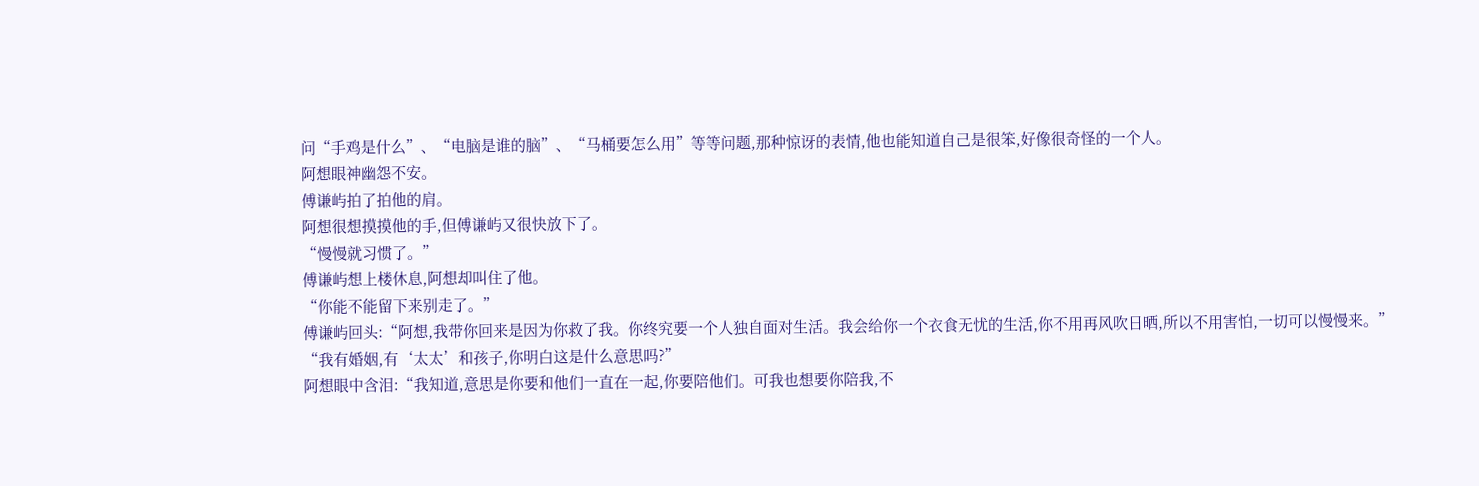问“手鸡是什么”、“电脑是谁的脑”、“马桶要怎么用”等等问题,那种惊讶的表情,他也能知道自己是很笨,好像很奇怪的一个人。
阿想眼神幽怨不安。
傅谦屿拍了拍他的肩。
阿想很想摸摸他的手,但傅谦屿又很快放下了。
“慢慢就习惯了。”
傅谦屿想上楼休息,阿想却叫住了他。
“你能不能留下来别走了。”
傅谦屿回头:“阿想,我带你回来是因为你救了我。你终究要一个人独自面对生活。我会给你一个衣食无忧的生活,你不用再风吹日晒,所以不用害怕,一切可以慢慢来。”
“我有婚姻,有‘太太’和孩子,你明白这是什么意思吗?”
阿想眼中含泪:“我知道,意思是你要和他们一直在一起,你要陪他们。可我也想要你陪我,不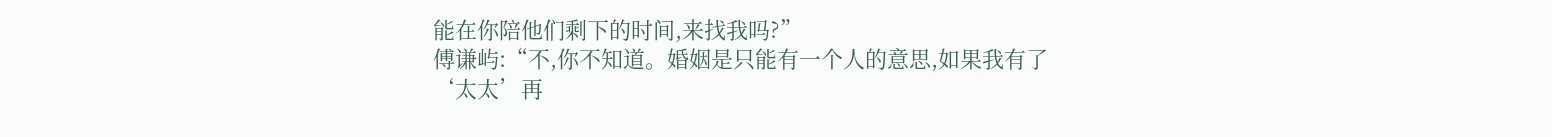能在你陪他们剩下的时间,来找我吗?”
傅谦屿:“不,你不知道。婚姻是只能有一个人的意思,如果我有了‘太太’再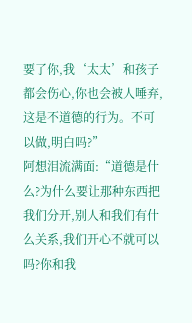要了你,我‘太太’和孩子都会伤心,你也会被人唾弃,这是不道德的行为。不可以做,明白吗?”
阿想泪流满面:“道德是什么?为什么要让那种东西把我们分开,别人和我们有什么关系,我们开心不就可以吗?你和我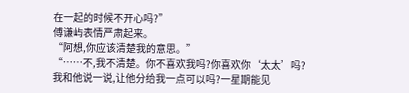在一起的时候不开心吗?”
傅谦屿表情严肃起来。
“阿想,你应该清楚我的意思。”
“……不,我不清楚。你不喜欢我吗?你喜欢你‘太太’吗?我和他说一说,让他分给我一点可以吗?一星期能见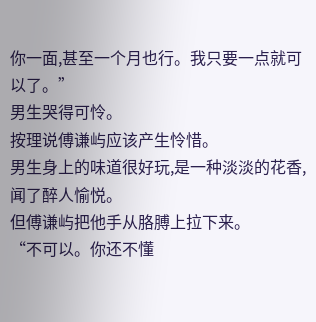你一面,甚至一个月也行。我只要一点就可以了。”
男生哭得可怜。
按理说傅谦屿应该产生怜惜。
男生身上的味道很好玩,是一种淡淡的花香,闻了醉人愉悦。
但傅谦屿把他手从胳膊上拉下来。
“不可以。你还不懂